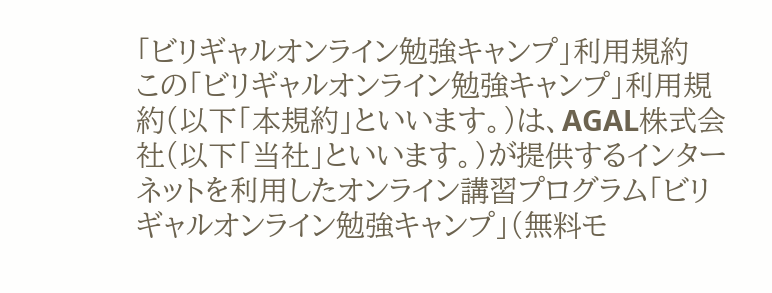「ビリギャルオンライン勉強キャンプ」利用規約
この「ビリギャルオンライン勉強キャンプ」利用規約(以下「本規約」といいます。)は、AGAL株式会社(以下「当社」といいます。)が提供するインターネットを利用したオンライン講習プログラム「ビリギャルオンライン勉強キャンプ」(無料モ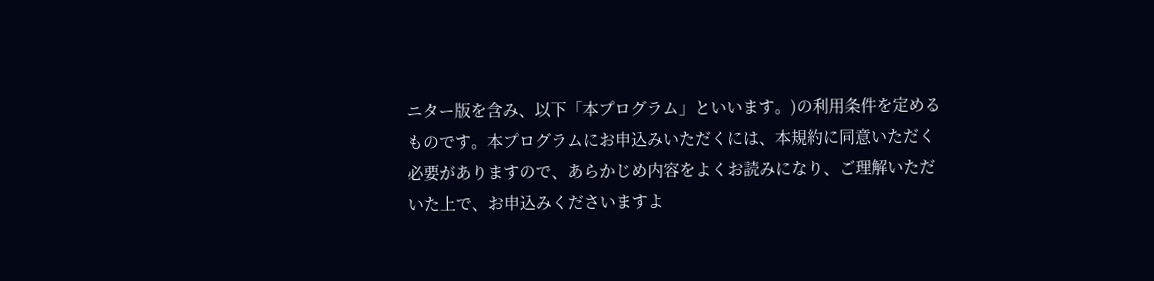ニター版を含み、以下「本プログラム」といいます。)の利用条件を定めるものです。本プログラムにお申込みいただくには、本規約に同意いただく必要がありますので、あらかじめ内容をよくお読みになり、ご理解いただいた上で、お申込みくださいますよ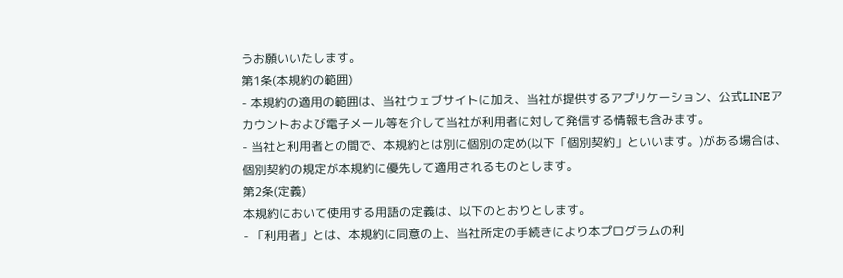うお願いいたします。
第1条(本規約の範囲)
- 本規約の適用の範囲は、当社ウェブサイトに加え、当社が提供するアプリケーション、公式LINEアカウントおよび電子メール等を介して当社が利用者に対して発信する情報も含みます。
- 当社と利用者との間で、本規約とは別に個別の定め(以下「個別契約」といいます。)がある場合は、個別契約の規定が本規約に優先して適用されるものとします。
第2条(定義)
本規約において使用する用語の定義は、以下のとおりとします。
- 「利用者」とは、本規約に同意の上、当社所定の手続きにより本プログラムの利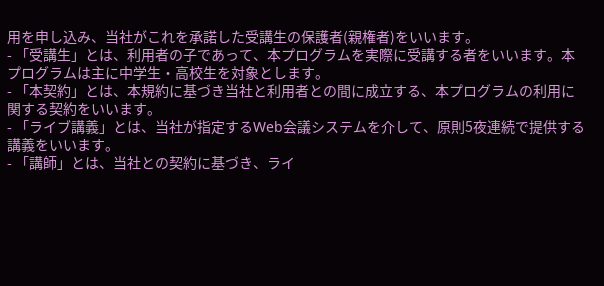用を申し込み、当社がこれを承諾した受講生の保護者(親権者)をいいます。
- 「受講生」とは、利用者の子であって、本プログラムを実際に受講する者をいいます。本プログラムは主に中学生・高校生を対象とします。
- 「本契約」とは、本規約に基づき当社と利用者との間に成立する、本プログラムの利用に関する契約をいいます。
- 「ライブ講義」とは、当社が指定するWeb会議システムを介して、原則5夜連続で提供する講義をいいます。
- 「講師」とは、当社との契約に基づき、ライ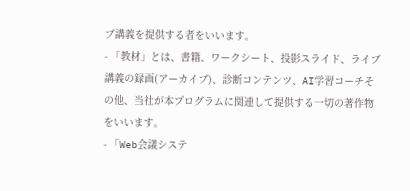ブ講義を提供する者をいいます。
- 「教材」とは、書籍、ワークシート、投影スライド、ライブ講義の録画(アーカイブ)、診断コンテンツ、AI学習コーチその他、当社が本プログラムに関連して提供する一切の著作物をいいます。
- 「Web会議システ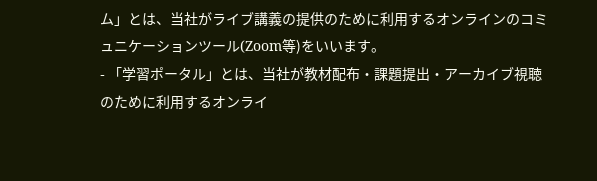ム」とは、当社がライブ講義の提供のために利用するオンラインのコミュニケーションツール(Zoom等)をいいます。
- 「学習ポータル」とは、当社が教材配布・課題提出・アーカイブ視聴のために利用するオンライ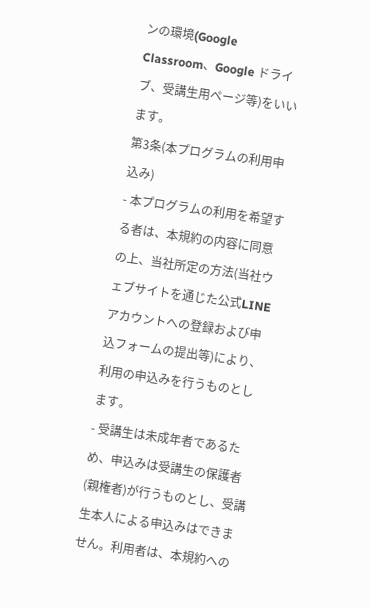ンの環境(Google Classroom、Google ドライブ、受講生用ページ等)をいいます。
第3条(本プログラムの利用申込み)
- 本プログラムの利用を希望する者は、本規約の内容に同意の上、当社所定の方法(当社ウェブサイトを通じた公式LINEアカウントへの登録および申込フォームの提出等)により、利用の申込みを行うものとします。
- 受講生は未成年者であるため、申込みは受講生の保護者(親権者)が行うものとし、受講生本人による申込みはできません。利用者は、本規約への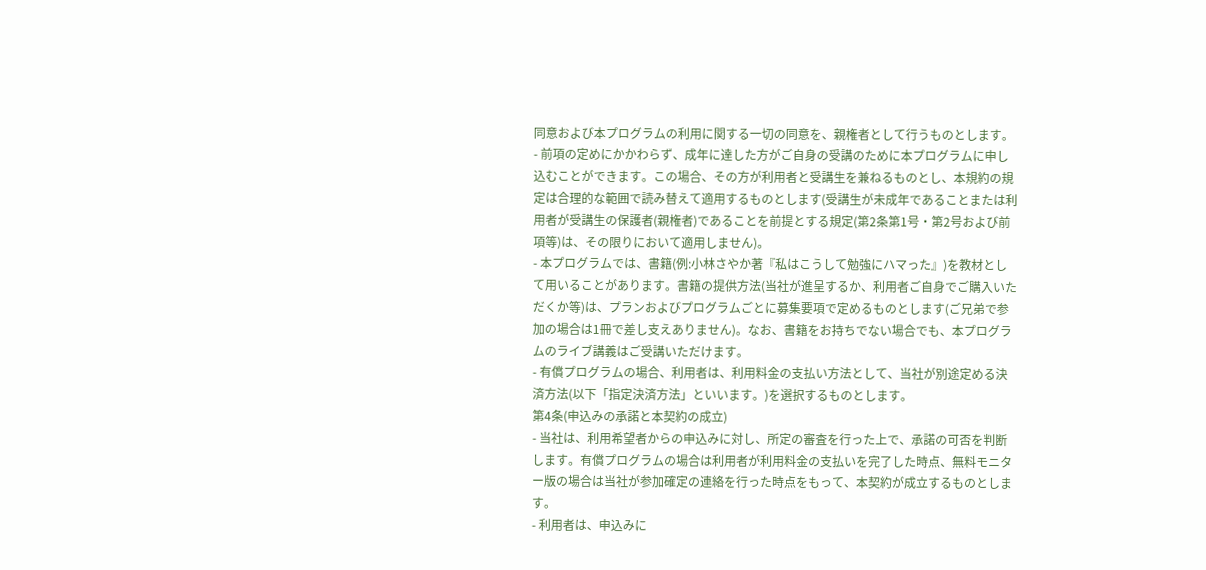同意および本プログラムの利用に関する一切の同意を、親権者として行うものとします。
- 前項の定めにかかわらず、成年に達した方がご自身の受講のために本プログラムに申し込むことができます。この場合、その方が利用者と受講生を兼ねるものとし、本規約の規定は合理的な範囲で読み替えて適用するものとします(受講生が未成年であることまたは利用者が受講生の保護者(親権者)であることを前提とする規定(第2条第1号・第2号および前項等)は、その限りにおいて適用しません)。
- 本プログラムでは、書籍(例:小林さやか著『私はこうして勉強にハマった』)を教材として用いることがあります。書籍の提供方法(当社が進呈するか、利用者ご自身でご購入いただくか等)は、プランおよびプログラムごとに募集要項で定めるものとします(ご兄弟で参加の場合は1冊で差し支えありません)。なお、書籍をお持ちでない場合でも、本プログラムのライブ講義はご受講いただけます。
- 有償プログラムの場合、利用者は、利用料金の支払い方法として、当社が別途定める決済方法(以下「指定決済方法」といいます。)を選択するものとします。
第4条(申込みの承諾と本契約の成立)
- 当社は、利用希望者からの申込みに対し、所定の審査を行った上で、承諾の可否を判断します。有償プログラムの場合は利用者が利用料金の支払いを完了した時点、無料モニター版の場合は当社が参加確定の連絡を行った時点をもって、本契約が成立するものとします。
- 利用者は、申込みに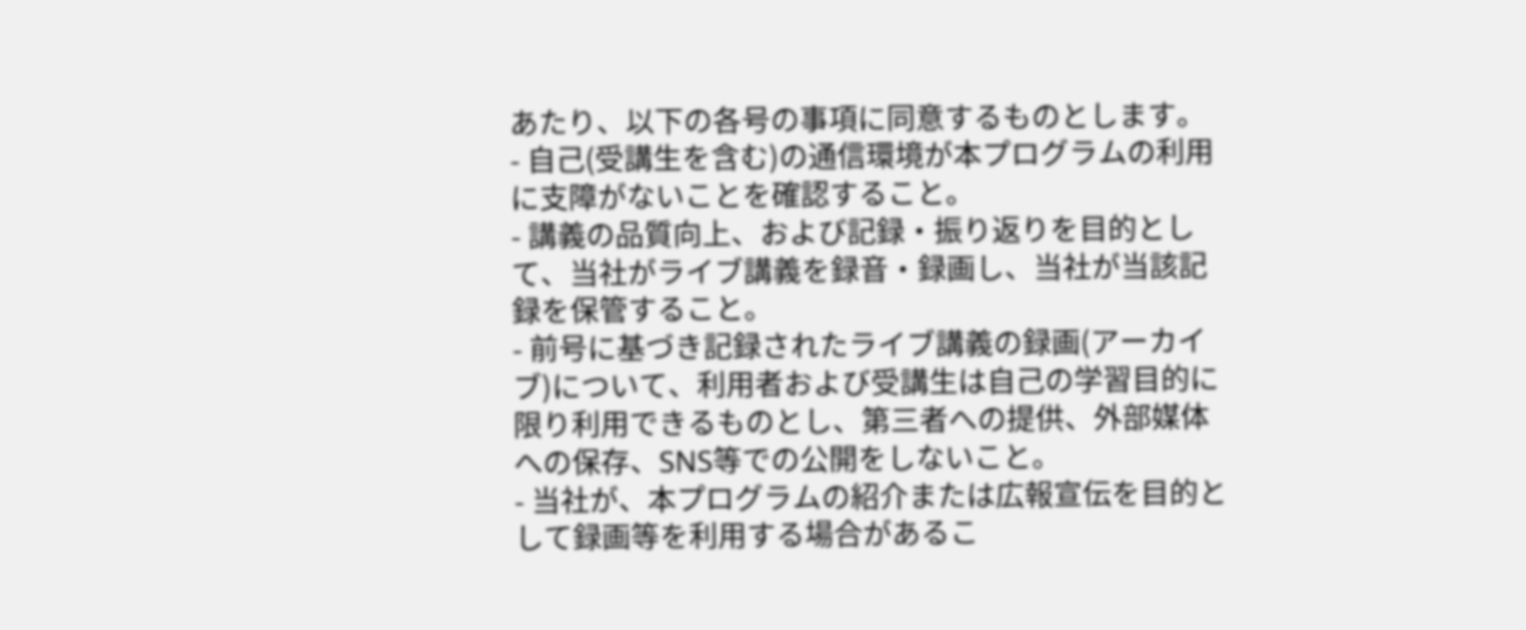あたり、以下の各号の事項に同意するものとします。
- 自己(受講生を含む)の通信環境が本プログラムの利用に支障がないことを確認すること。
- 講義の品質向上、および記録・振り返りを目的として、当社がライブ講義を録音・録画し、当社が当該記録を保管すること。
- 前号に基づき記録されたライブ講義の録画(アーカイブ)について、利用者および受講生は自己の学習目的に限り利用できるものとし、第三者への提供、外部媒体への保存、SNS等での公開をしないこと。
- 当社が、本プログラムの紹介または広報宣伝を目的として録画等を利用する場合があるこ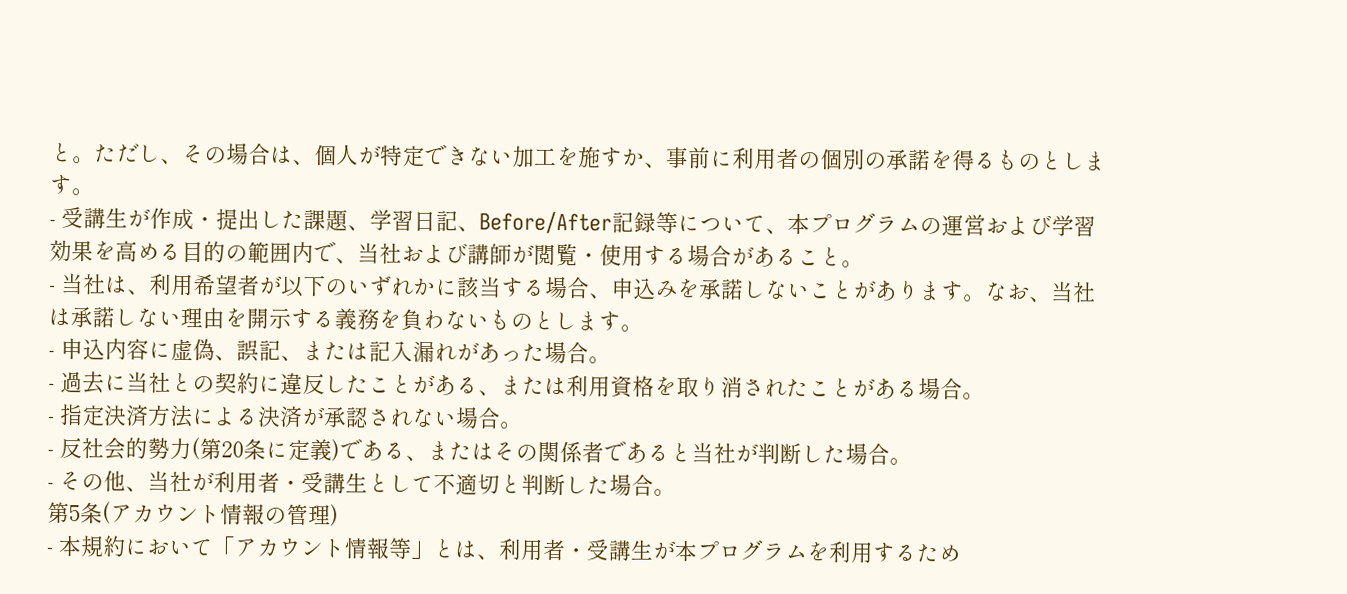と。ただし、その場合は、個人が特定できない加工を施すか、事前に利用者の個別の承諾を得るものとします。
- 受講生が作成・提出した課題、学習日記、Before/After記録等について、本プログラムの運営および学習効果を高める目的の範囲内で、当社および講師が閲覧・使用する場合があること。
- 当社は、利用希望者が以下のいずれかに該当する場合、申込みを承諾しないことがあります。なお、当社は承諾しない理由を開示する義務を負わないものとします。
- 申込内容に虚偽、誤記、または記入漏れがあった場合。
- 過去に当社との契約に違反したことがある、または利用資格を取り消されたことがある場合。
- 指定決済方法による決済が承認されない場合。
- 反社会的勢力(第20条に定義)である、またはその関係者であると当社が判断した場合。
- その他、当社が利用者・受講生として不適切と判断した場合。
第5条(アカウント情報の管理)
- 本規約において「アカウント情報等」とは、利用者・受講生が本プログラムを利用するため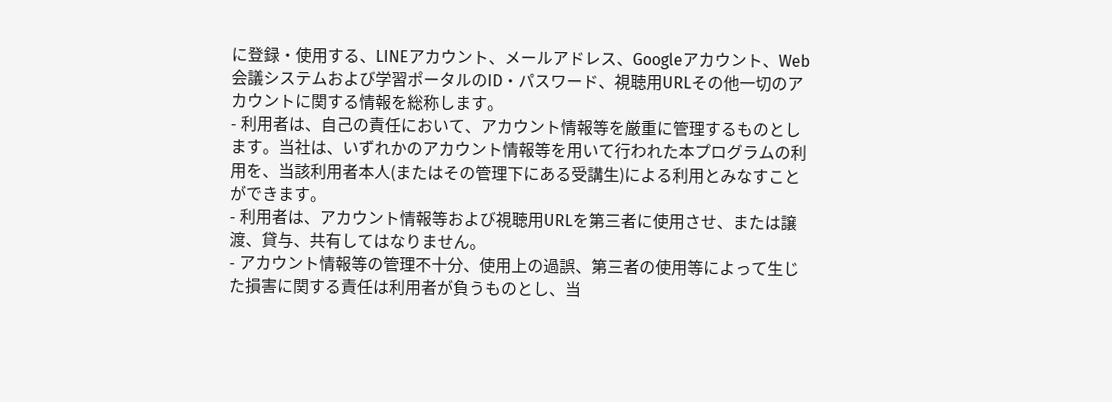に登録・使用する、LINEアカウント、メールアドレス、Googleアカウント、Web会議システムおよび学習ポータルのID・パスワード、視聴用URLその他一切のアカウントに関する情報を総称します。
- 利用者は、自己の責任において、アカウント情報等を厳重に管理するものとします。当社は、いずれかのアカウント情報等を用いて行われた本プログラムの利用を、当該利用者本人(またはその管理下にある受講生)による利用とみなすことができます。
- 利用者は、アカウント情報等および視聴用URLを第三者に使用させ、または譲渡、貸与、共有してはなりません。
- アカウント情報等の管理不十分、使用上の過誤、第三者の使用等によって生じた損害に関する責任は利用者が負うものとし、当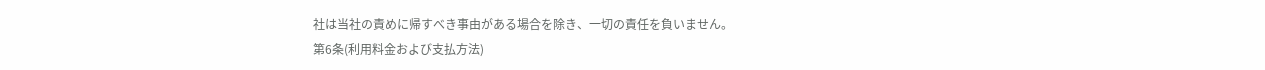社は当社の責めに帰すべき事由がある場合を除き、一切の責任を負いません。
第6条(利用料金および支払方法)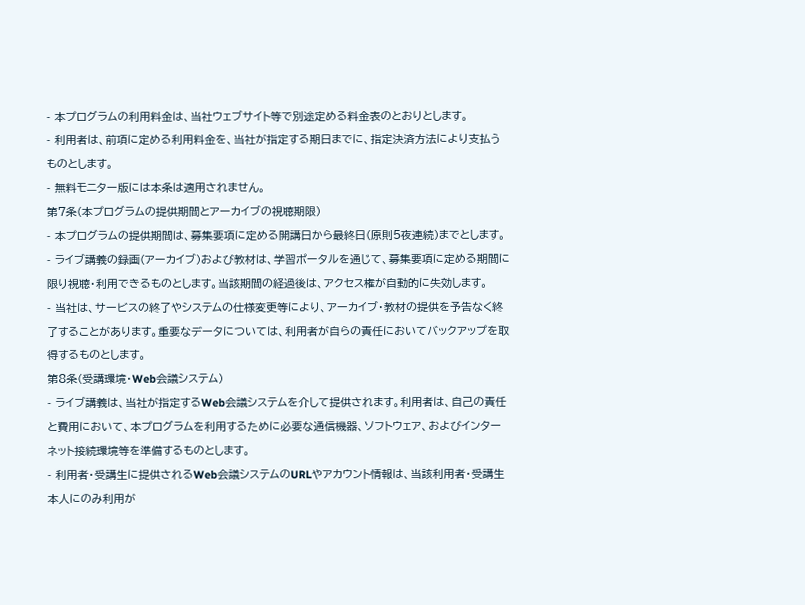- 本プログラムの利用料金は、当社ウェブサイト等で別途定める料金表のとおりとします。
- 利用者は、前項に定める利用料金を、当社が指定する期日までに、指定決済方法により支払うものとします。
- 無料モニター版には本条は適用されません。
第7条(本プログラムの提供期間とアーカイブの視聴期限)
- 本プログラムの提供期間は、募集要項に定める開講日から最終日(原則5夜連続)までとします。
- ライブ講義の録画(アーカイブ)および教材は、学習ポータルを通じて、募集要項に定める期間に限り視聴・利用できるものとします。当該期間の経過後は、アクセス権が自動的に失効します。
- 当社は、サービスの終了やシステムの仕様変更等により、アーカイブ・教材の提供を予告なく終了することがあります。重要なデータについては、利用者が自らの責任においてバックアップを取得するものとします。
第8条(受講環境・Web会議システム)
- ライブ講義は、当社が指定するWeb会議システムを介して提供されます。利用者は、自己の責任と費用において、本プログラムを利用するために必要な通信機器、ソフトウェア、およびインターネット接続環境等を準備するものとします。
- 利用者・受講生に提供されるWeb会議システムのURLやアカウント情報は、当該利用者・受講生本人にのみ利用が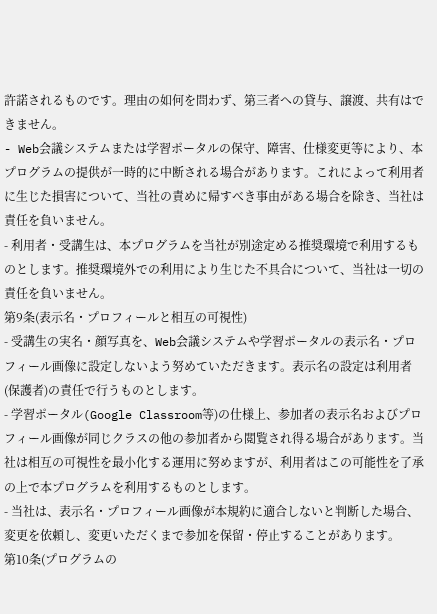許諾されるものです。理由の如何を問わず、第三者への貸与、譲渡、共有はできません。
- Web会議システムまたは学習ポータルの保守、障害、仕様変更等により、本プログラムの提供が一時的に中断される場合があります。これによって利用者に生じた損害について、当社の責めに帰すべき事由がある場合を除き、当社は責任を負いません。
- 利用者・受講生は、本プログラムを当社が別途定める推奨環境で利用するものとします。推奨環境外での利用により生じた不具合について、当社は一切の責任を負いません。
第9条(表示名・プロフィールと相互の可視性)
- 受講生の実名・顔写真を、Web会議システムや学習ポータルの表示名・プロフィール画像に設定しないよう努めていただきます。表示名の設定は利用者(保護者)の責任で行うものとします。
- 学習ポータル(Google Classroom等)の仕様上、参加者の表示名およびプロフィール画像が同じクラスの他の参加者から閲覧され得る場合があります。当社は相互の可視性を最小化する運用に努めますが、利用者はこの可能性を了承の上で本プログラムを利用するものとします。
- 当社は、表示名・プロフィール画像が本規約に適合しないと判断した場合、変更を依頼し、変更いただくまで参加を保留・停止することがあります。
第10条(プログラムの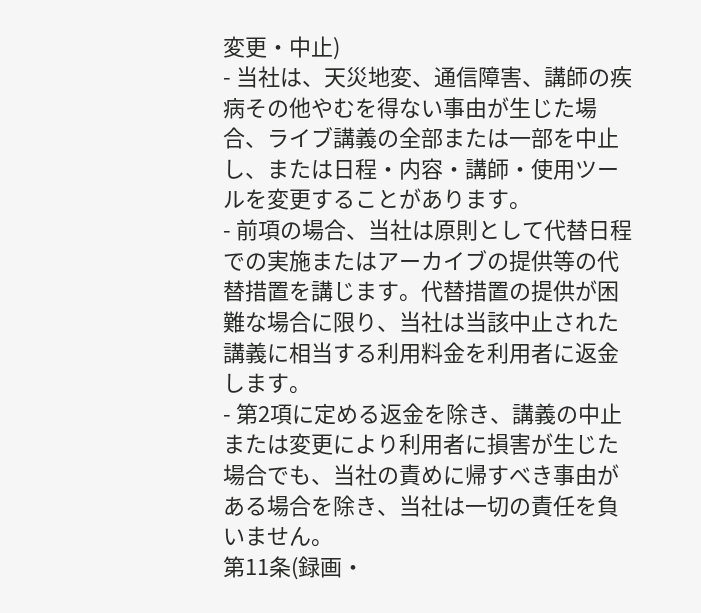変更・中止)
- 当社は、天災地変、通信障害、講師の疾病その他やむを得ない事由が生じた場合、ライブ講義の全部または一部を中止し、または日程・内容・講師・使用ツールを変更することがあります。
- 前項の場合、当社は原則として代替日程での実施またはアーカイブの提供等の代替措置を講じます。代替措置の提供が困難な場合に限り、当社は当該中止された講義に相当する利用料金を利用者に返金します。
- 第2項に定める返金を除き、講義の中止または変更により利用者に損害が生じた場合でも、当社の責めに帰すべき事由がある場合を除き、当社は一切の責任を負いません。
第11条(録画・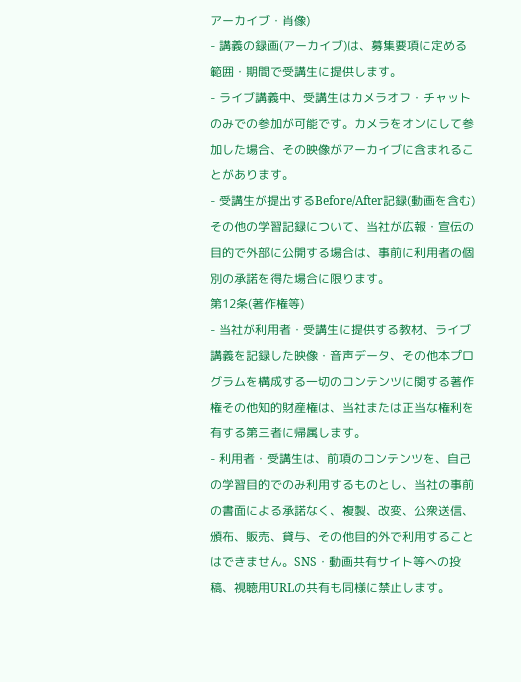アーカイブ・肖像)
- 講義の録画(アーカイブ)は、募集要項に定める範囲・期間で受講生に提供します。
- ライブ講義中、受講生はカメラオフ・チャットのみでの参加が可能です。カメラをオンにして参加した場合、その映像がアーカイブに含まれることがあります。
- 受講生が提出するBefore/After記録(動画を含む)その他の学習記録について、当社が広報・宣伝の目的で外部に公開する場合は、事前に利用者の個別の承諾を得た場合に限ります。
第12条(著作権等)
- 当社が利用者・受講生に提供する教材、ライブ講義を記録した映像・音声データ、その他本プログラムを構成する一切のコンテンツに関する著作権その他知的財産権は、当社または正当な権利を有する第三者に帰属します。
- 利用者・受講生は、前項のコンテンツを、自己の学習目的でのみ利用するものとし、当社の事前の書面による承諾なく、複製、改変、公衆送信、頒布、販売、貸与、その他目的外で利用することはできません。SNS・動画共有サイト等への投稿、視聴用URLの共有も同様に禁止します。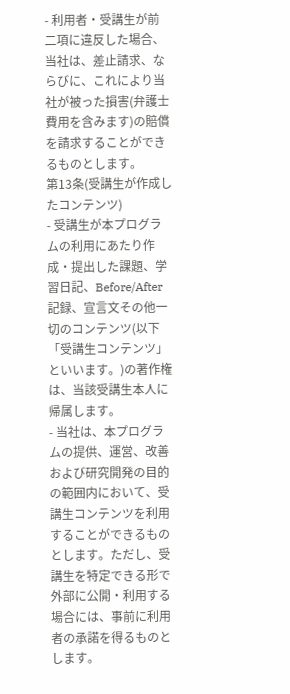- 利用者・受講生が前二項に違反した場合、当社は、差止請求、ならびに、これにより当社が被った損害(弁護士費用を含みます)の賠償を請求することができるものとします。
第13条(受講生が作成したコンテンツ)
- 受講生が本プログラムの利用にあたり作成・提出した課題、学習日記、Before/After記録、宣言文その他一切のコンテンツ(以下「受講生コンテンツ」といいます。)の著作権は、当該受講生本人に帰属します。
- 当社は、本プログラムの提供、運営、改善および研究開発の目的の範囲内において、受講生コンテンツを利用することができるものとします。ただし、受講生を特定できる形で外部に公開・利用する場合には、事前に利用者の承諾を得るものとします。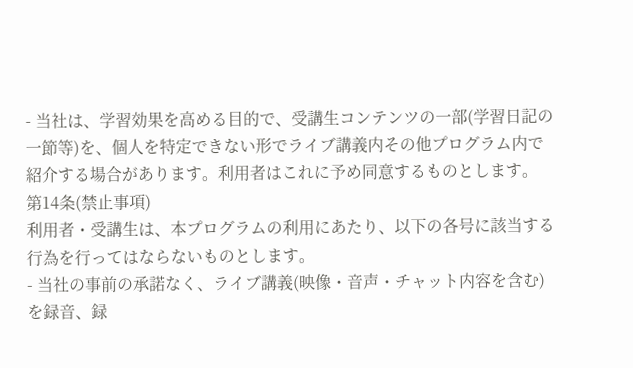- 当社は、学習効果を高める目的で、受講生コンテンツの一部(学習日記の一節等)を、個人を特定できない形でライブ講義内その他プログラム内で紹介する場合があります。利用者はこれに予め同意するものとします。
第14条(禁止事項)
利用者・受講生は、本プログラムの利用にあたり、以下の各号に該当する行為を行ってはならないものとします。
- 当社の事前の承諾なく、ライブ講義(映像・音声・チャット内容を含む)を録音、録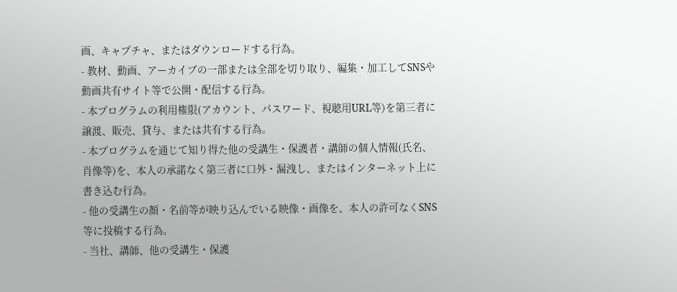画、キャプチャ、またはダウンロードする行為。
- 教材、動画、アーカイブの一部または全部を切り取り、編集・加工してSNSや動画共有サイト等で公開・配信する行為。
- 本プログラムの利用権限(アカウント、パスワード、視聴用URL等)を第三者に譲渡、販売、貸与、または共有する行為。
- 本プログラムを通じて知り得た他の受講生・保護者・講師の個人情報(氏名、肖像等)を、本人の承諾なく第三者に口外・漏洩し、またはインターネット上に書き込む行為。
- 他の受講生の顔・名前等が映り込んでいる映像・画像を、本人の許可なくSNS等に投稿する行為。
- 当社、講師、他の受講生・保護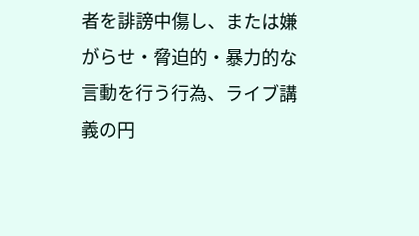者を誹謗中傷し、または嫌がらせ・脅迫的・暴力的な言動を行う行為、ライブ講義の円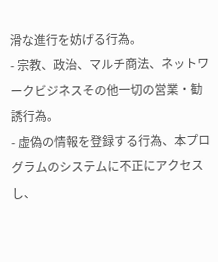滑な進行を妨げる行為。
- 宗教、政治、マルチ商法、ネットワークビジネスその他一切の営業・勧誘行為。
- 虚偽の情報を登録する行為、本プログラムのシステムに不正にアクセスし、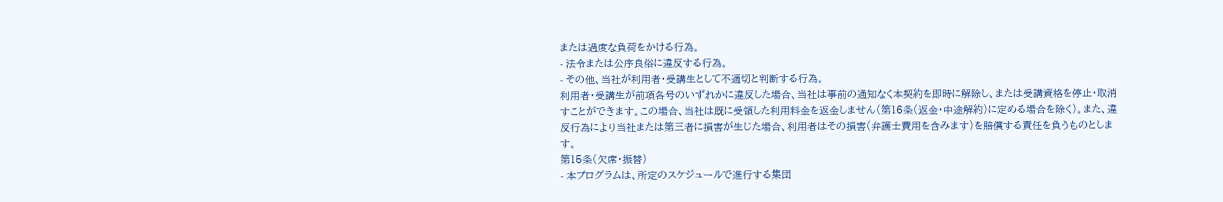または過度な負荷をかける行為。
- 法令または公序良俗に違反する行為。
- その他、当社が利用者・受講生として不適切と判断する行為。
利用者・受講生が前項各号のいずれかに違反した場合、当社は事前の通知なく本契約を即時に解除し、または受講資格を停止・取消すことができます。この場合、当社は既に受領した利用料金を返金しません(第16条(返金・中途解約)に定める場合を除く)。また、違反行為により当社または第三者に損害が生じた場合、利用者はその損害(弁護士費用を含みます)を賠償する責任を負うものとします。
第15条(欠席・振替)
- 本プログラムは、所定のスケジュールで進行する集団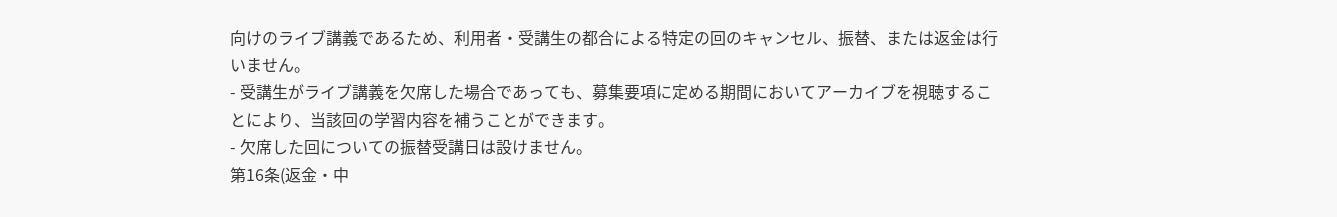向けのライブ講義であるため、利用者・受講生の都合による特定の回のキャンセル、振替、または返金は行いません。
- 受講生がライブ講義を欠席した場合であっても、募集要項に定める期間においてアーカイブを視聴することにより、当該回の学習内容を補うことができます。
- 欠席した回についての振替受講日は設けません。
第16条(返金・中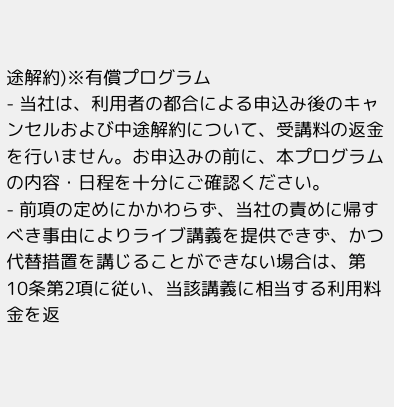途解約)※有償プログラム
- 当社は、利用者の都合による申込み後のキャンセルおよび中途解約について、受講料の返金を行いません。お申込みの前に、本プログラムの内容・日程を十分にご確認ください。
- 前項の定めにかかわらず、当社の責めに帰すべき事由によりライブ講義を提供できず、かつ代替措置を講じることができない場合は、第10条第2項に従い、当該講義に相当する利用料金を返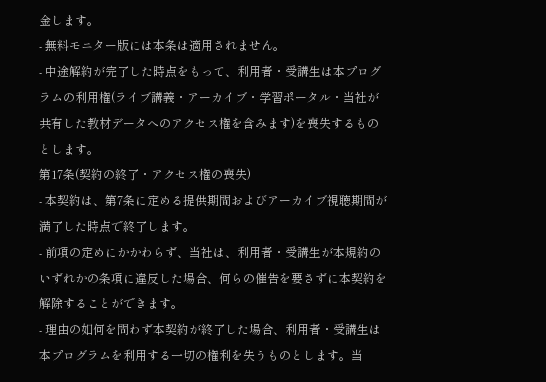金します。
- 無料モニター版には本条は適用されません。
- 中途解約が完了した時点をもって、利用者・受講生は本プログラムの利用権(ライブ講義・アーカイブ・学習ポータル・当社が共有した教材データへのアクセス権を含みます)を喪失するものとします。
第17条(契約の終了・アクセス権の喪失)
- 本契約は、第7条に定める提供期間およびアーカイブ視聴期間が満了した時点で終了します。
- 前項の定めにかかわらず、当社は、利用者・受講生が本規約のいずれかの条項に違反した場合、何らの催告を要さずに本契約を解除することができます。
- 理由の如何を問わず本契約が終了した場合、利用者・受講生は本プログラムを利用する一切の権利を失うものとします。当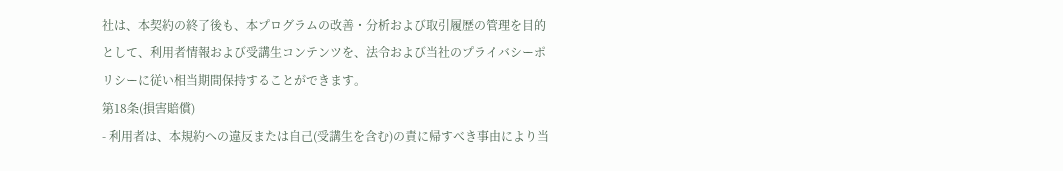社は、本契約の終了後も、本プログラムの改善・分析および取引履歴の管理を目的として、利用者情報および受講生コンテンツを、法令および当社のプライバシーポリシーに従い相当期間保持することができます。
第18条(損害賠償)
- 利用者は、本規約への違反または自己(受講生を含む)の責に帰すべき事由により当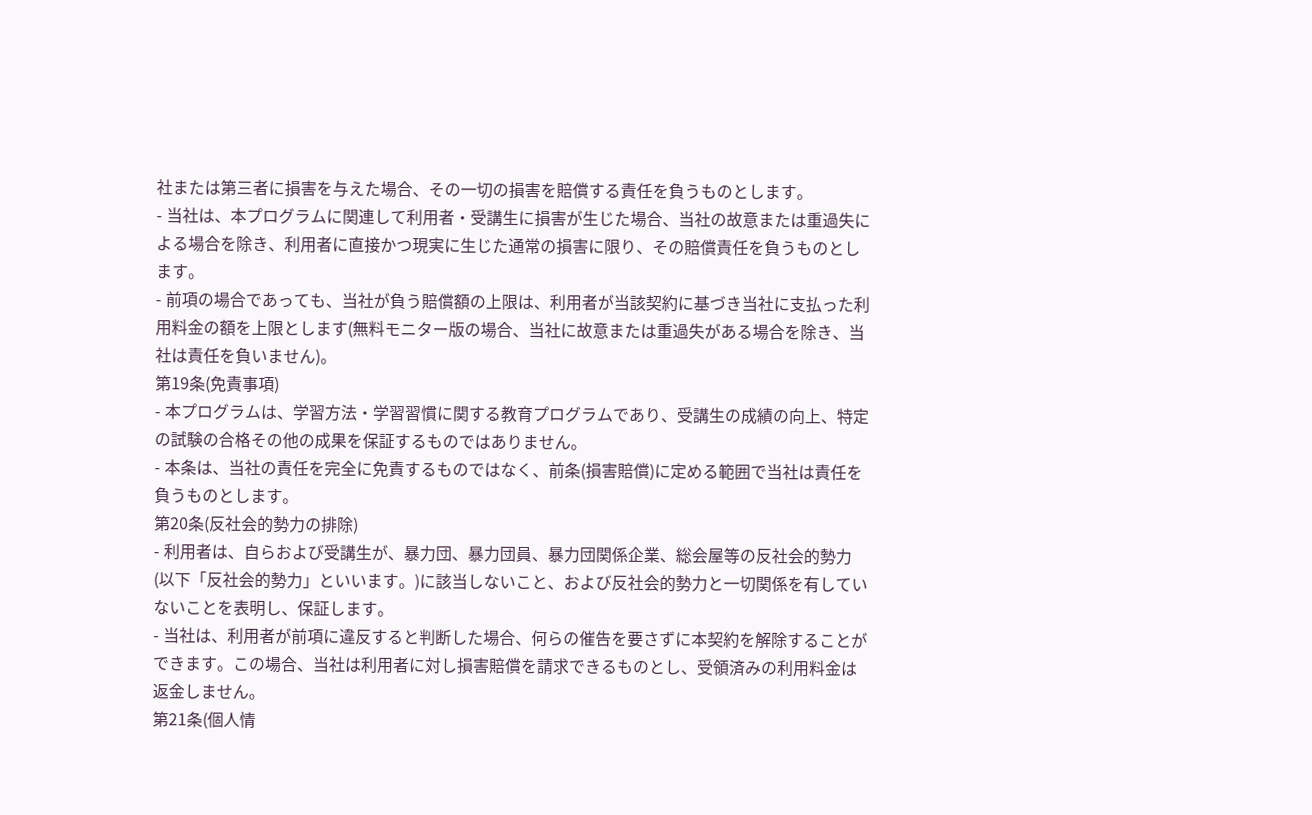社または第三者に損害を与えた場合、その一切の損害を賠償する責任を負うものとします。
- 当社は、本プログラムに関連して利用者・受講生に損害が生じた場合、当社の故意または重過失による場合を除き、利用者に直接かつ現実に生じた通常の損害に限り、その賠償責任を負うものとします。
- 前項の場合であっても、当社が負う賠償額の上限は、利用者が当該契約に基づき当社に支払った利用料金の額を上限とします(無料モニター版の場合、当社に故意または重過失がある場合を除き、当社は責任を負いません)。
第19条(免責事項)
- 本プログラムは、学習方法・学習習慣に関する教育プログラムであり、受講生の成績の向上、特定の試験の合格その他の成果を保証するものではありません。
- 本条は、当社の責任を完全に免責するものではなく、前条(損害賠償)に定める範囲で当社は責任を負うものとします。
第20条(反社会的勢力の排除)
- 利用者は、自らおよび受講生が、暴力団、暴力団員、暴力団関係企業、総会屋等の反社会的勢力(以下「反社会的勢力」といいます。)に該当しないこと、および反社会的勢力と一切関係を有していないことを表明し、保証します。
- 当社は、利用者が前項に違反すると判断した場合、何らの催告を要さずに本契約を解除することができます。この場合、当社は利用者に対し損害賠償を請求できるものとし、受領済みの利用料金は返金しません。
第21条(個人情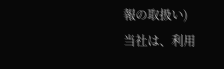報の取扱い)
当社は、利用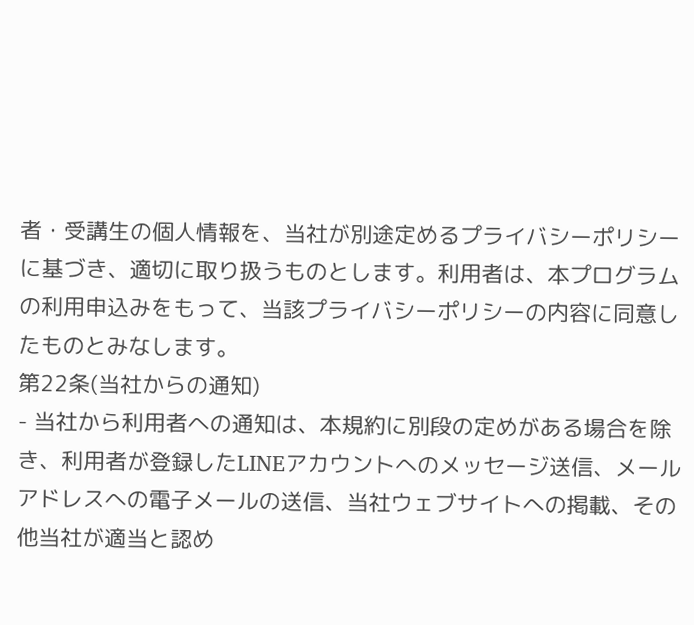者・受講生の個人情報を、当社が別途定めるプライバシーポリシーに基づき、適切に取り扱うものとします。利用者は、本プログラムの利用申込みをもって、当該プライバシーポリシーの内容に同意したものとみなします。
第22条(当社からの通知)
- 当社から利用者への通知は、本規約に別段の定めがある場合を除き、利用者が登録したLINEアカウントへのメッセージ送信、メールアドレスへの電子メールの送信、当社ウェブサイトへの掲載、その他当社が適当と認め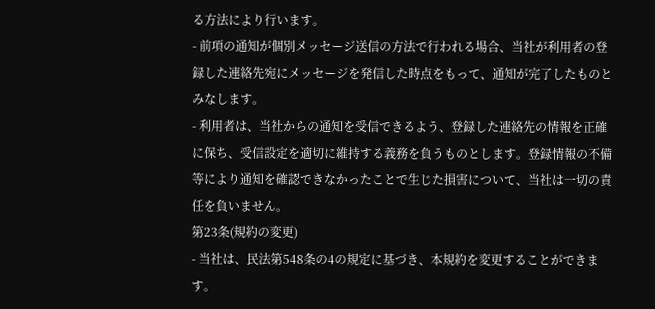る方法により行います。
- 前項の通知が個別メッセージ送信の方法で行われる場合、当社が利用者の登録した連絡先宛にメッセージを発信した時点をもって、通知が完了したものとみなします。
- 利用者は、当社からの通知を受信できるよう、登録した連絡先の情報を正確に保ち、受信設定を適切に維持する義務を負うものとします。登録情報の不備等により通知を確認できなかったことで生じた損害について、当社は一切の責任を負いません。
第23条(規約の変更)
- 当社は、民法第548条の4の規定に基づき、本規約を変更することができます。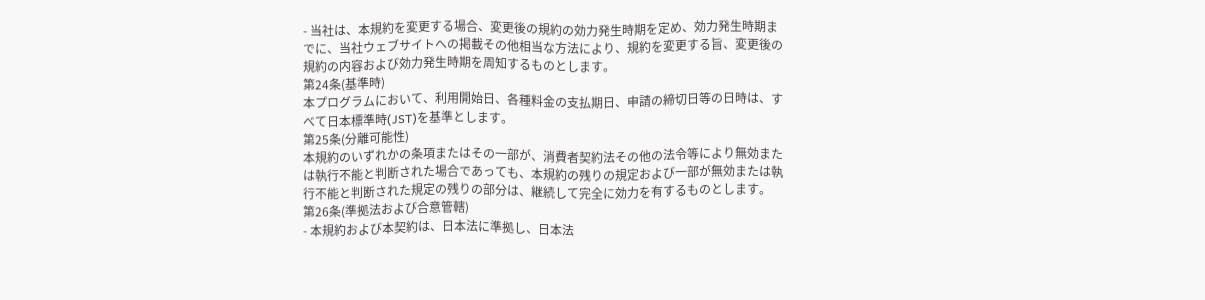- 当社は、本規約を変更する場合、変更後の規約の効力発生時期を定め、効力発生時期までに、当社ウェブサイトへの掲載その他相当な方法により、規約を変更する旨、変更後の規約の内容および効力発生時期を周知するものとします。
第24条(基準時)
本プログラムにおいて、利用開始日、各種料金の支払期日、申請の締切日等の日時は、すべて日本標準時(JST)を基準とします。
第25条(分離可能性)
本規約のいずれかの条項またはその一部が、消費者契約法その他の法令等により無効または執行不能と判断された場合であっても、本規約の残りの規定および一部が無効または執行不能と判断された規定の残りの部分は、継続して完全に効力を有するものとします。
第26条(準拠法および合意管轄)
- 本規約および本契約は、日本法に準拠し、日本法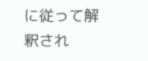に従って解釈され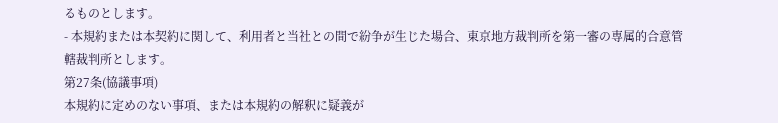るものとします。
- 本規約または本契約に関して、利用者と当社との間で紛争が生じた場合、東京地方裁判所を第一審の専属的合意管轄裁判所とします。
第27条(協議事項)
本規約に定めのない事項、または本規約の解釈に疑義が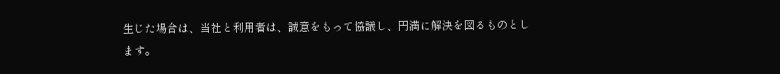生じた場合は、当社と利用者は、誠意をもって協議し、円満に解決を図るものとします。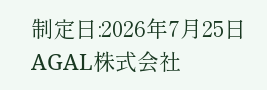制定日:2026年7月25日
AGAL株式会社